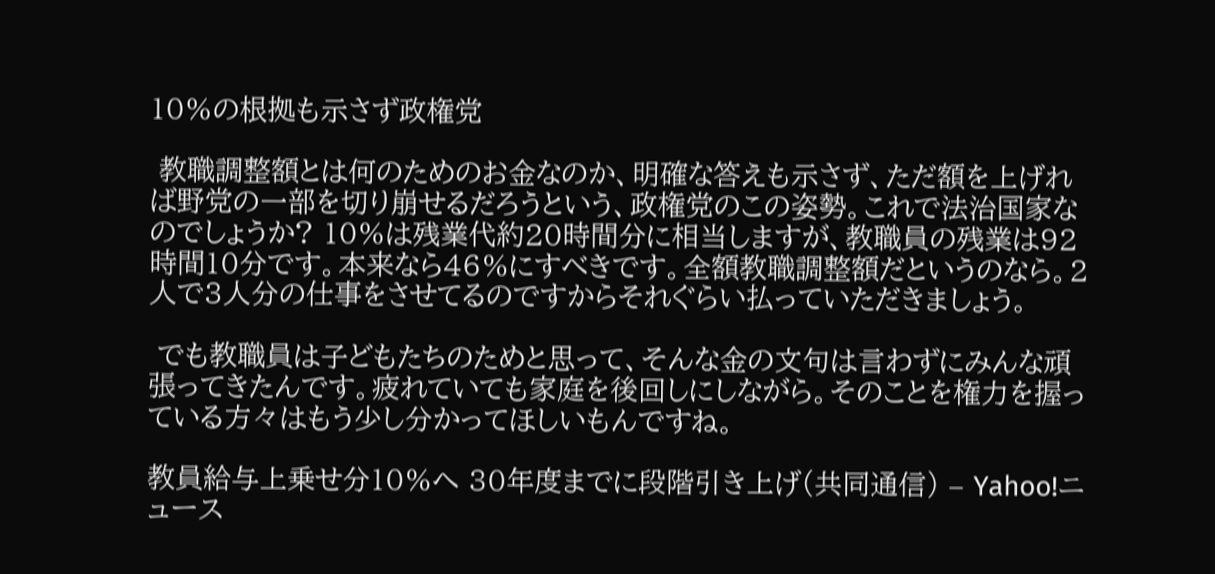10%の根拠も示さず政権党

 教職調整額とは何のためのお金なのか、明確な答えも示さず、ただ額を上げれば野党の一部を切り崩せるだろうという、政権党のこの姿勢。これで法治国家なのでしょうか? 10%は残業代約20時間分に相当しますが、教職員の残業は92時間10分です。本来なら46%にすべきです。全額教職調整額だというのなら。2人で3人分の仕事をさせてるのですからそれぐらい払っていただきましょう。

 でも教職員は子どもたちのためと思って、そんな金の文句は言わずにみんな頑張ってきたんです。疲れていても家庭を後回しにしながら。そのことを権力を握っている方々はもう少し分かってほしいもんですね。

教員給与上乗せ分10%へ 30年度までに段階引き上げ(共同通信) – Yahoo!ニュース